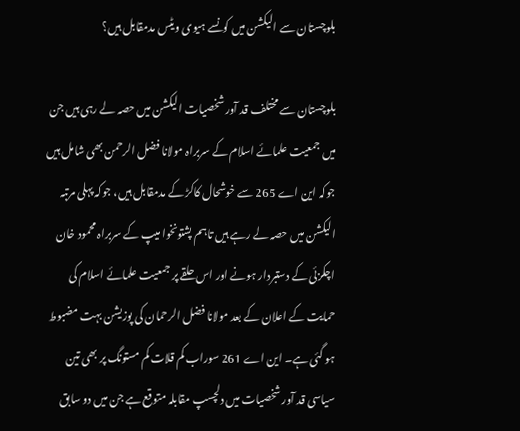بلوچستان سے الیکشن میں کونسے ہیوی ویٹس مدمقابل ہیں؟

بلوچستان سے مختلف قد آور شخصیات الیکشن میں حصہ لے رہی ہیں جن میں جمعیت علمائے اسلام کے سربراہ مولانا فضل الرحمن بھی شامل ہیں جوکہ این اے 265 سے خوشحال کاکڑ کے مدمقابل ہیں، جوکہ پہلی مرتبہ الیکشن میں حصہ لے رہے ہیں تاہم پشتونخوا میپ کے سربراہ محمود خان اچکزئی کے دستبردار ہونے اور اس حلقے پر جمعیت علمائے اسلام کی حمایت کے اعلان کے بعد مولانا فضل الرحمان کی پوزیشن بہت مضبوط ہو گئی ہے۔ این اے 261 سوراب کم قلات کم مستونگ پر بھی تین سیاسی قد آور شخصیات میں دلچسپ مقابلہ متوقع ہے جن میں دو سابق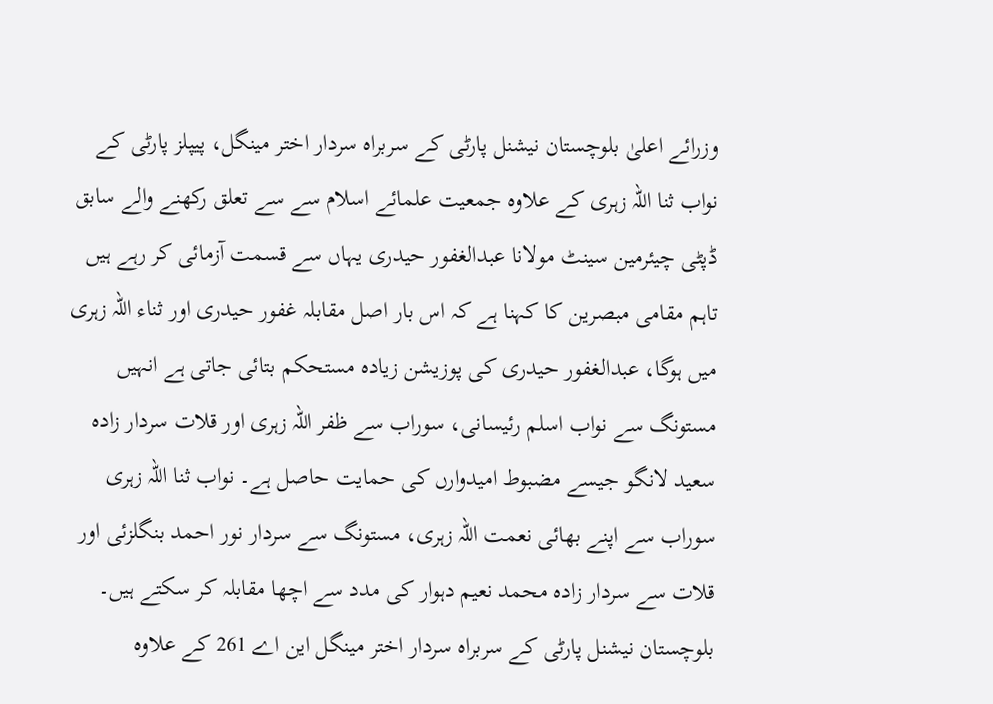وزرائے اعلیٰ بلوچستان نیشنل پارٹی کے سربراہ سردار اختر مینگل، پیپلز پارٹی کے نواب ثنا اللہ زہری کے علاوہ جمعیت علمائے اسلام سے سے تعلق رکھنے والے سابق ڈپٹی چیئرمین سینٹ مولانا عبدالغفور حیدری یہاں سے قسمت آزمائی کر رہے ہیں تاہم مقامی مبصرین کا کہنا ہے کہ اس بار اصل مقابلہ غفور حیدری اور ثناء اللہ زہری میں ہوگا، عبدالغفور حیدری کی پوزیشن زیادہ مستحکم بتائی جاتی ہے انہیں مستونگ سے نواب اسلم رئیسانی، سوراب سے ظفر اللہ زہری اور قلات سردار زادہ سعید لانگو جیسے مضبوط امیدوارں کی حمایت حاصل ہے۔ نواب ثنا اللہ زہری سوراب سے اپنے بھائی نعمت اللہ زہری، مستونگ سے سردار نور احمد بنگلزئی اور قلات سے سردار زادہ محمد نعیم دہوار کی مدد سے اچھا مقابلہ کر سکتے ہیں۔ بلوچستان نیشنل پارٹی کے سربراہ سردار اختر مینگل این اے 261 کے علاوہ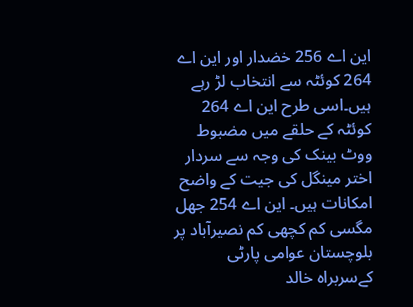این اے 256 خضدار اور این اے 264 کوئٹہ سے انتخاب لڑ رہے ہیں۔اسی طرح این اے 264 کوئٹہ کے حلقے میں مضبوط ووٹ بینک کی وجہ سے سردار اختر مینگل کی جیت کے واضح امکانات ہیں۔ این اے 254 جھل مگسی کم کچھی کم نصیرآباد پر بلوچستان عوامی پارٹی کےسربراہ خالد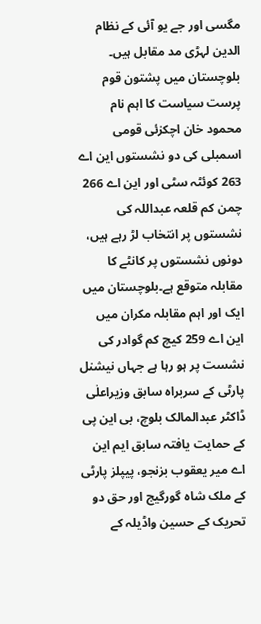مگسی اور جے یو آئی کے نظام الدین لہڑی مد مقابل ہیں۔ بلوچستان میں پشتون قوم پرست سیاست کا اہم نام محمود خان اچکزئی قومی اسمبلی کی دو نشستوں این اے 263 کوئٹہ سٹی اور این اے 266 چمن کم قلعہ عبداللہ کی نشستوں پر انتخاب لڑ رہے ہیں، دونوں نشستوں پر کانٹے کا مقابلہ متوقع ہے۔بلوچستان میں ایک اور اہم مقابلہ مکران میں این اے 259 کیچ کم گوادر کی نشست پر ہو رہا ہے جہاں نیشنل پارٹی کے سربراہ سابق وزیراعلٰی ڈاکٹر عبدالمالک بلوچ، بی این پی کے حمایت یافتہ سابق ایم این اے میر یعقوب بزنجو، پیپلز پارٹی کے ملک شاہ گورگیج اور حق دو تحریک کے حسین واڈیلہ کے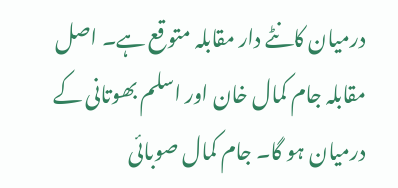درمیان کانٹے دار مقابلہ متوقع ہے۔ اصل مقابلہ جام کمال خان اور اسلم بھوتانی کے درمیان ہو گا۔ جام کمال صوبائی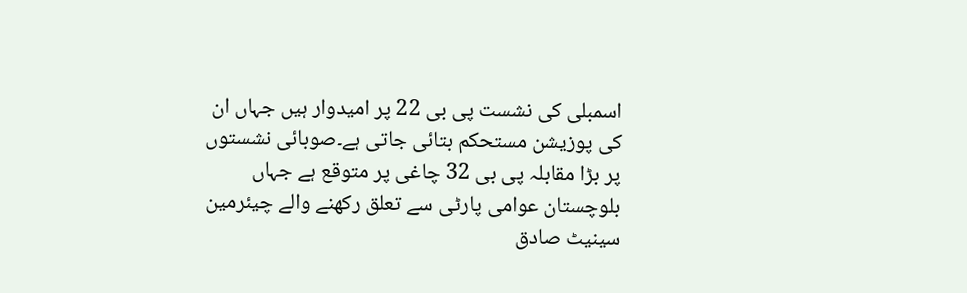اسمبلی کی نشست پی بی 22 پر امیدوار ہیں جہاں ان کی پوزیشن مستحکم بتائی جاتی ہے۔صوبائی نشستوں پر بڑا مقابلہ پی بی 32 چاغی پر متوقع ہے جہاں بلوچستان عوامی پارٹی سے تعلق رکھنے والے چیئرمین سینیٹ صادق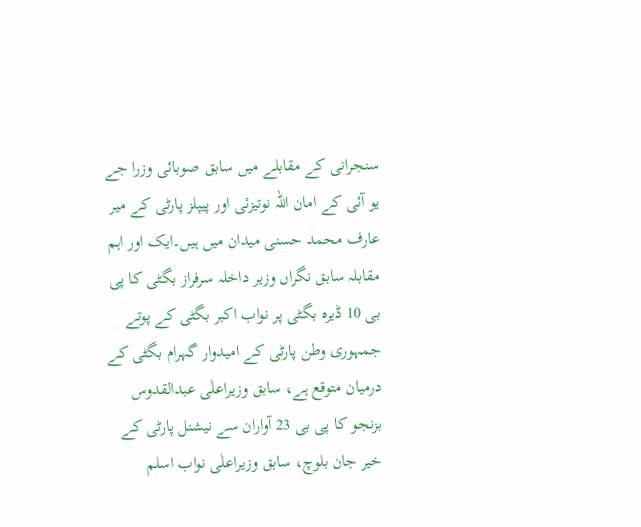سنجرانی کے مقابلے میں سابق صوبائی وزرا جے یو آئی کے امان اللہ نوتیزئی اور پیپلز پارٹی کے میر عارف محمد حسنی میدان میں ہیں۔ایک اور اہم مقابلہ سابق نگراں وزیر داخلہ سرفراز بگٹی کا پی بی 10 ڈیرہ بگٹی پر نواب اکبر بگٹی کے پوتے جمہوری وطن پارٹی کے امیدوار گہرام بگٹی کے درمیان متوقع ہے، سابق وزیراعلٰی عبدالقدوس بزنجو کا پی بی 23 آواران سے نیشنل پارٹی کے خیر جان بلوچ، سابق وزیراعلٰی نواب اسلم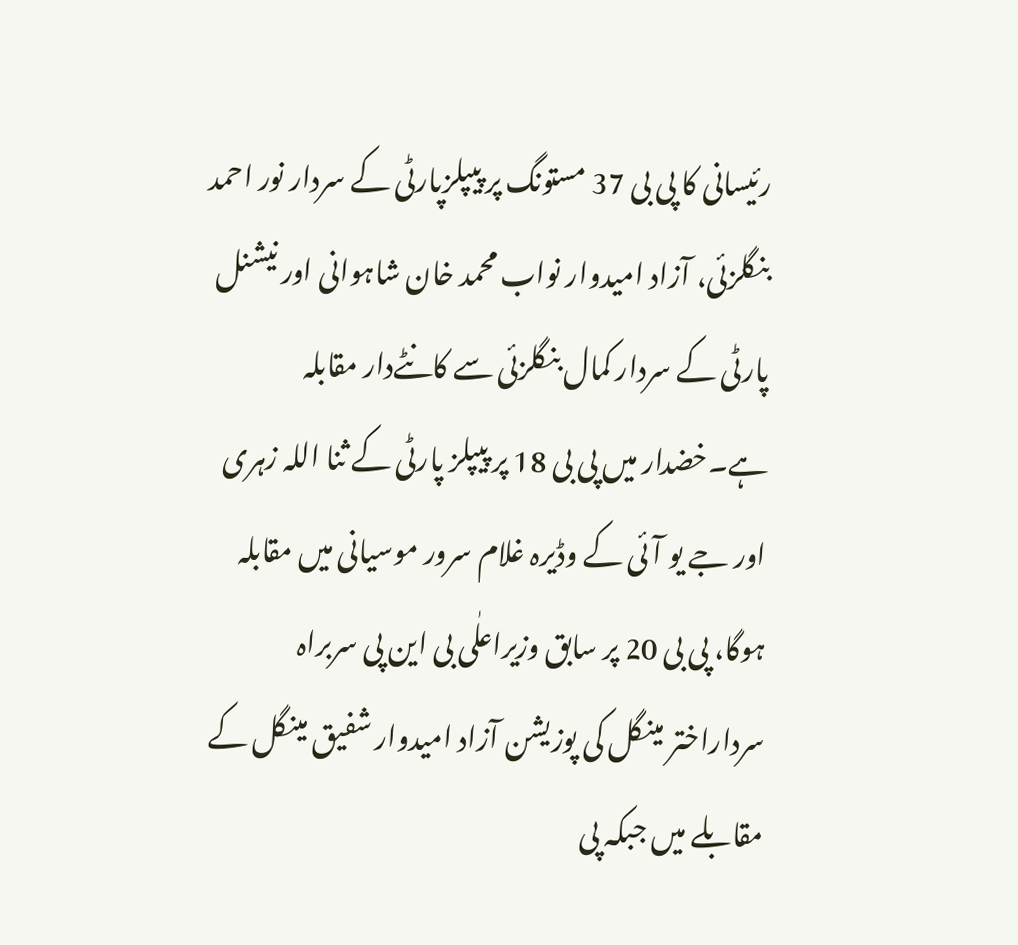رئیسانی کا پی بی 37 مستونگ پر پیپلزپارٹی کے سردار نور احمد بنگلزئی، آزاد امیدوار نواب محمد خان شاہوانی اور نیشنل پارٹی کے سردار کمال بنگلزئی سے کانٹےدار مقابلہ ہے۔خضدار میں پی بی 18 پر پیپلز پارٹی کے ثنا اللہ زہری اور جے یو آئی کے وڈیرہ غلام سرور موسیانی میں مقابلہ ہوگا، پی بی 20 پر سابق وزیراعلٰی بی این پی سربراہ سرداراختر مینگل کی پوزیشن آزاد امیدوار شفیق مینگل کے مقابلے میں جبکہ پی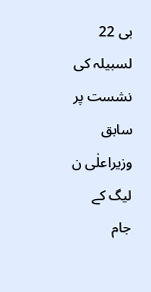بی 22 لسبیلہ کی نشست پر سابق وزیراعلٰی ن لیگ کے جام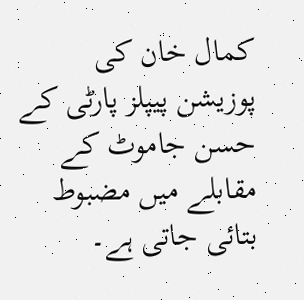کمال خان کی پوزیشن پیپلز پارٹی کے حسن جاموٹ کے مقابلے میں مضبوط بتائی جاتی ہے۔